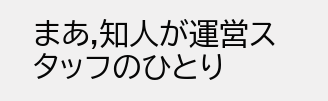まあ,知人が運営スタッフのひとり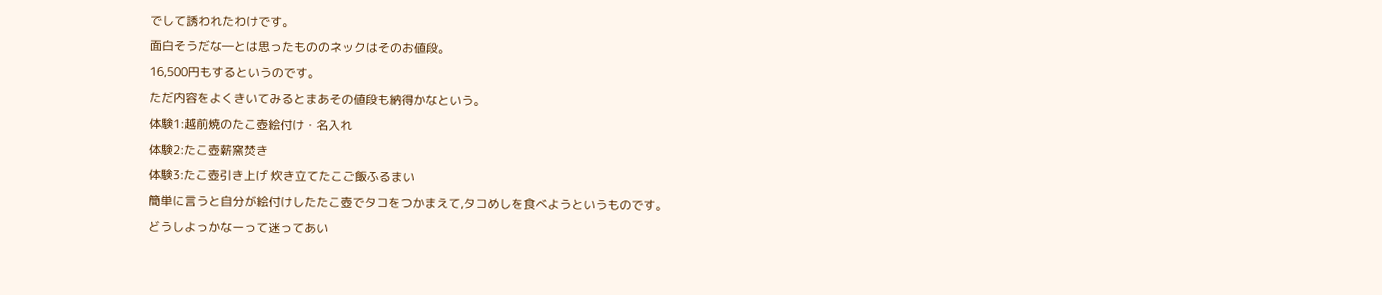でして誘われたわけです。
面白そうだな―とは思ったもののネックはそのお値段。
16,500円もするというのです。
ただ内容をよくきいてみるとまあその値段も納得かなという。
体験1:越前焼のたこ壺絵付け・名入れ
体験2:たこ壺薪窯焚き
体験3:たこ壺引き上げ 炊き立てたこご飯ふるまい
簡単に言うと自分が絵付けしたたこ壺でタコをつかまえて,タコめしを食べようというものです。
どうしよっかなーって迷ってあい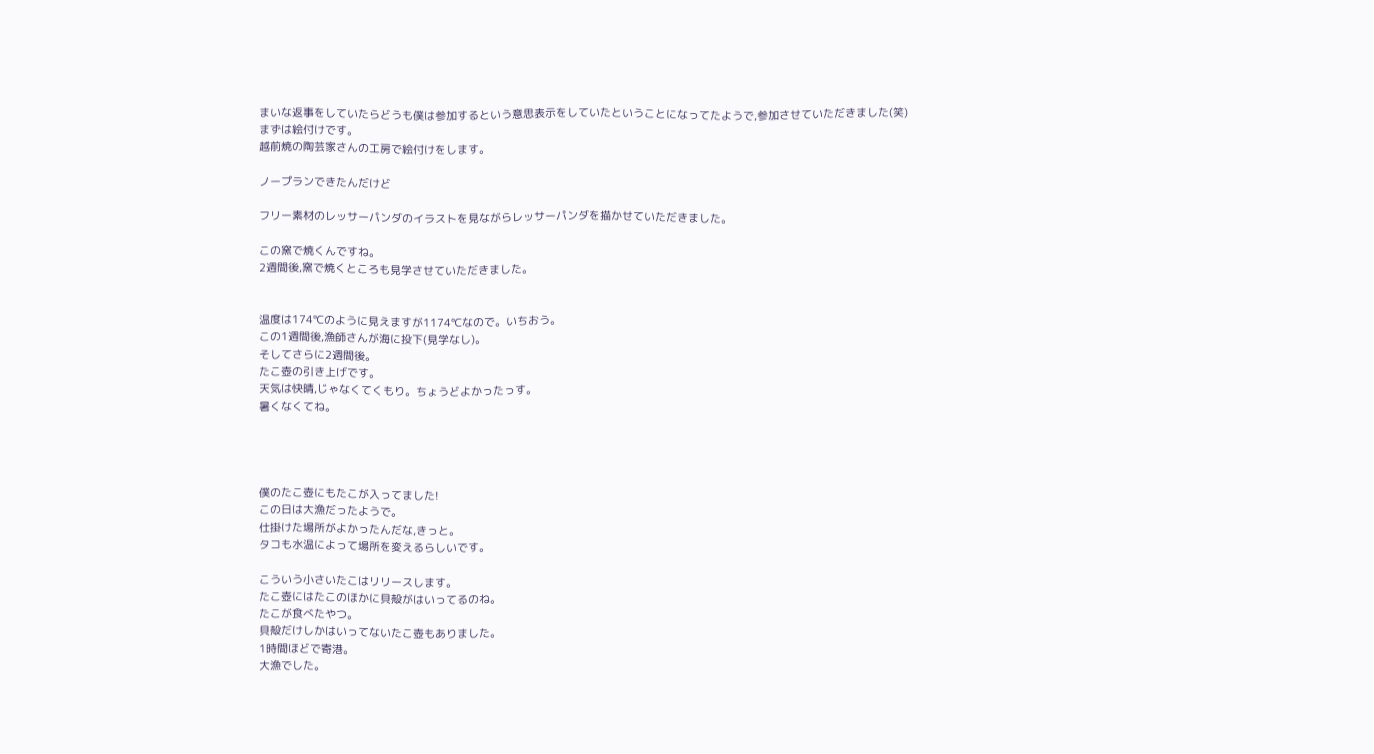まいな返事をしていたらどうも僕は参加するという意思表示をしていたということになってたようで,参加させていただきました(笑)
まずは絵付けです。
越前焼の陶芸家さんの工房で絵付けをします。

ノープランできたんだけど

フリー素材のレッサーパンダのイラストを見ながらレッサーパンダを描かせていただきました。

この窯で焼くんですね。
2週間後,窯で焼くところも見学させていただきました。


温度は174℃のように見えますが1174℃なので。いちおう。
この1週間後,漁師さんが海に投下(見学なし)。
そしてさらに2週間後。
たこ壺の引き上げです。
天気は快晴,じゃなくてくもり。ちょうどよかったっす。
暑くなくてね。




僕のたこ壺にもたこが入ってました!
この日は大漁だったようで。
仕掛けた場所がよかったんだな,きっと。
タコも水温によって場所を変えるらしいです。

こういう小さいたこはリリースします。
たこ壺にはたこのほかに貝殻がはいってるのね。
たこが食べたやつ。
貝殻だけしかはいってないたこ壺もありました。
1時間ほどで寄港。
大漁でした。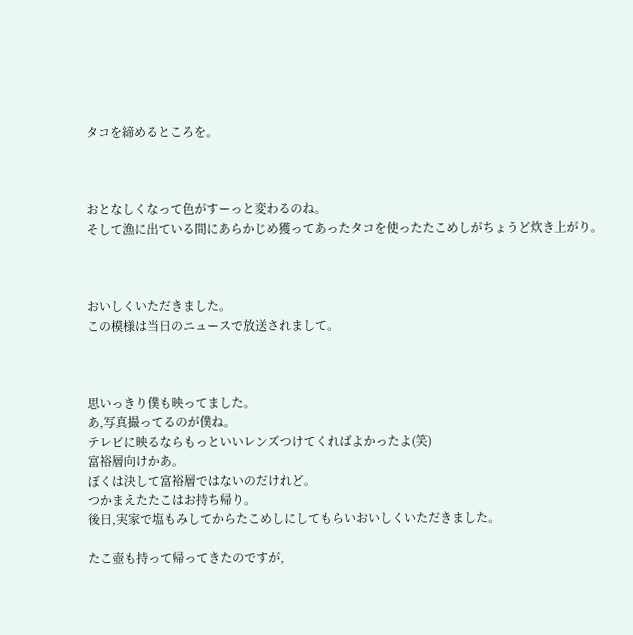タコを締めるところを。



おとなしくなって色がすーっと変わるのね。
そして漁に出ている間にあらかじめ獲ってあったタコを使ったたこめしがちょうど炊き上がり。



おいしくいただきました。
この模様は当日のニュースで放送されまして。



思いっきり僕も映ってました。
あ,写真撮ってるのが僕ね。
テレビに映るならもっといいレンズつけてくればよかったよ(笑)
富裕層向けかあ。
ぼくは決して富裕層ではないのだけれど。
つかまえたたこはお持ち帰り。
後日,実家で塩もみしてからたこめしにしてもらいおいしくいただきました。

たこ壺も持って帰ってきたのですが,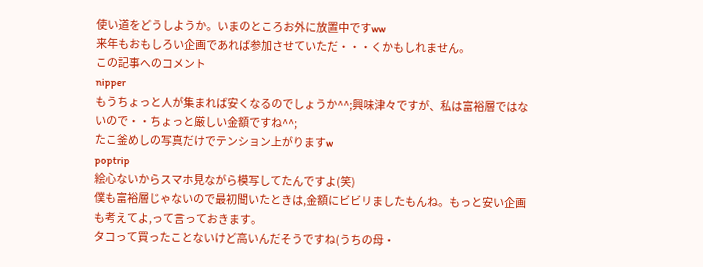使い道をどうしようか。いまのところお外に放置中ですww
来年もおもしろい企画であれば参加させていただ・・・くかもしれません。
この記事へのコメント
nipper
もうちょっと人が集まれば安くなるのでしょうか^^;興味津々ですが、私は富裕層ではないので・・ちょっと厳しい金額ですね^^;
たこ釜めしの写真だけでテンション上がりますw
poptrip
絵心ないからスマホ見ながら模写してたんですよ(笑)
僕も富裕層じゃないので最初聞いたときは,金額にビビリましたもんね。もっと安い企画も考えてよ,って言っておきます。
タコって買ったことないけど高いんだそうですね(うちの母・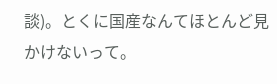談)。とくに国産なんてほとんど見かけないって。